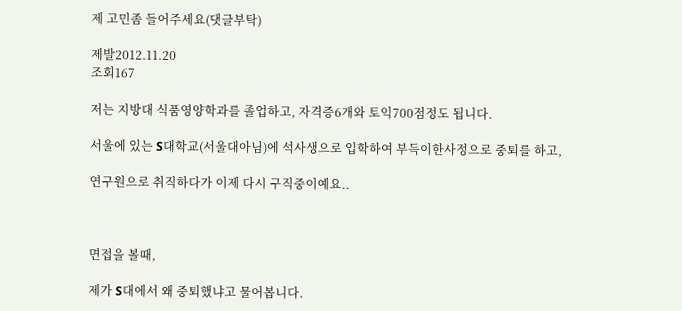제 고민좀 들어주세요(댓글부탁)

제발2012.11.20
조회167

저는 지방대 식품영양학과를 졸업하고, 자격증6개와 토익700점정도 됩니다.

서울에 있는 S대학교(서울대아님)에 석사생으로 입학하여 부득이한사정으로 중퇴를 하고,

연구원으로 취직하다가 이제 다시 구직중이예요..



면접을 볼때,

제가 S대에서 왜 중퇴했냐고 물어봅니다.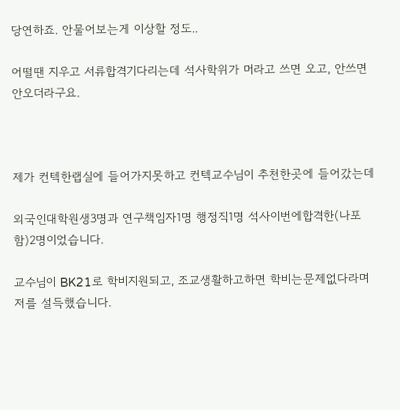당연하죠. 안물어보는게 이상할 정도..

어떨땐 지우고 서류합격기다리는데 석사학위가 머라고 쓰면 오고, 안쓰면 안오더라구요.



제가 컨텍한랩실에 들어가지못하고 컨텍교수님이 추천한곳에 들어갔는데

외국인대학원생3명과 연구책임자1명 행정직1명 석사이번에합격한(나포함)2명이었습니다.

교수님이 BK21로 학비지원되고, 조교생활하고하면 학비는문제없다라며 저를 설득했습니다.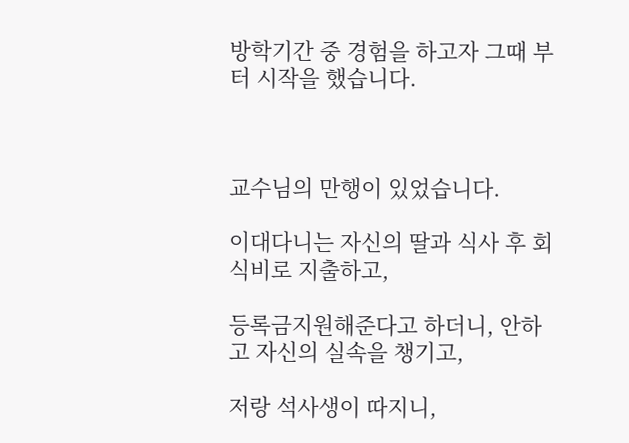방학기간 중 경험을 하고자 그때 부터 시작을 했습니다.



교수님의 만행이 있었습니다.

이대다니는 자신의 딸과 식사 후 회식비로 지출하고,

등록금지원해준다고 하더니, 안하고 자신의 실속을 챙기고,

저랑 석사생이 따지니,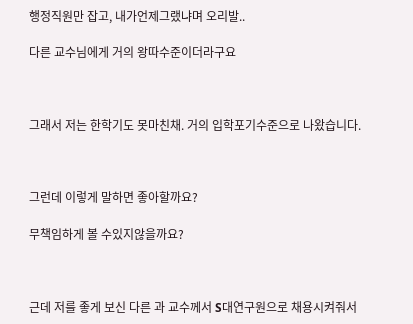행정직원만 잡고, 내가언제그랬냐며 오리발..

다른 교수님에게 거의 왕따수준이더라구요



그래서 저는 한학기도 못마친채. 거의 입학포기수준으로 나왔습니다.



그런데 이렇게 말하면 좋아할까요?

무책임하게 볼 수있지않을까요?



근데 저를 좋게 보신 다른 과 교수께서 S대연구원으로 채용시켜줘서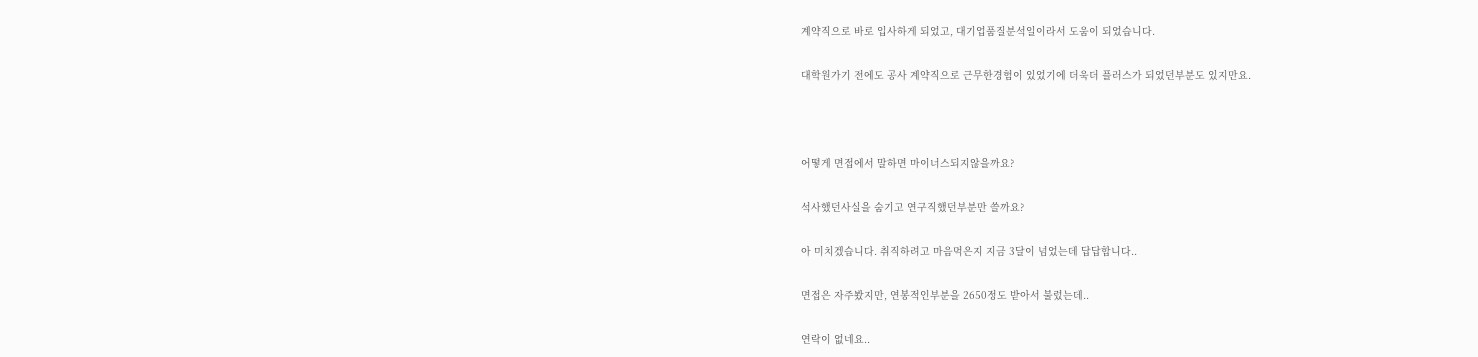계약직으로 바로 입사하게 되었고, 대기업품질분석일이라서 도움이 되었습니다.

대학원가기 전에도 공사 계약직으로 근무한경험이 있었기에 더욱더 플러스가 되었던부분도 있지만요.



어떻게 면접에서 말하면 마이너스되지않을까요?

석사했던사실을 숨기고 연구직했던부분만 쓸까요?

아 미치겠습니다. 취직하려고 마음먹은지 지금 3달이 넘었는데 답답합니다..

면접은 자주봤지만, 연봉적인부분을 2650정도 받아서 불렀는데..

연락이 없네요..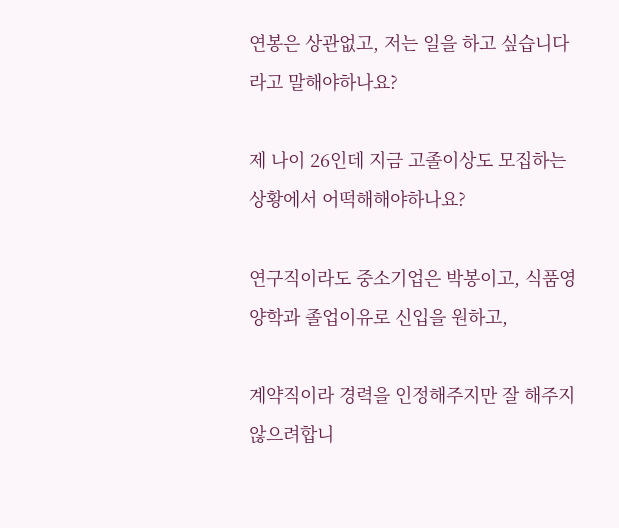연봉은 상관없고, 저는 일을 하고 싶습니다라고 말해야하나요?

제 나이 26인데 지금 고졸이상도 모집하는 상황에서 어떡해해야하나요?

연구직이라도 중소기업은 박봉이고, 식품영양학과 졸업이유로 신입을 원하고,

계약직이라 경력을 인정해주지만 잘 해주지않으려합니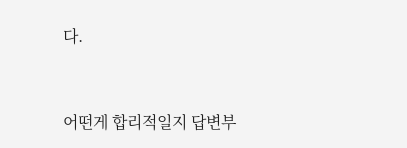다.



어떤게 합리적일지 답변부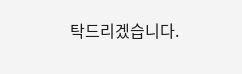탁드리겠습니다.